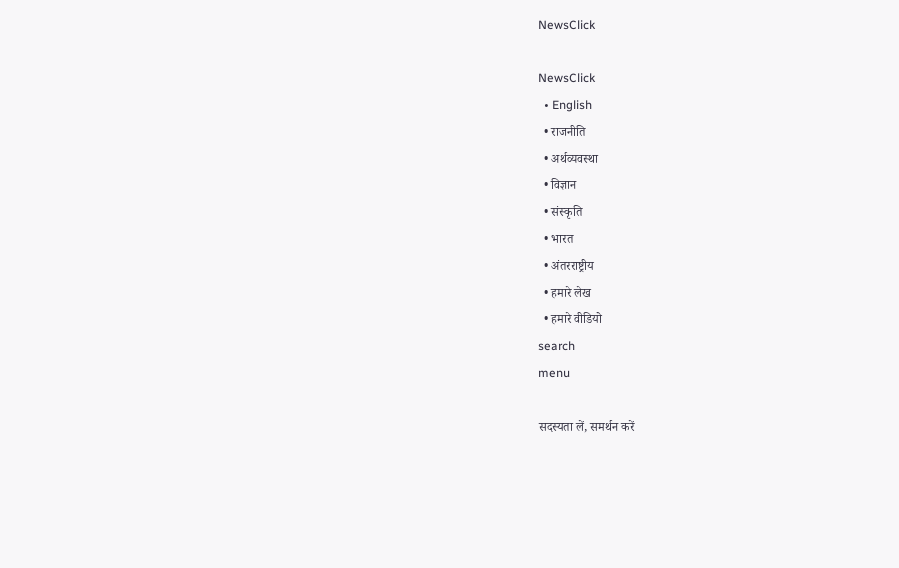NewsClick

NewsClick
  • English
  • राजनीति
  • अर्थव्यवस्था
  • विज्ञान
  • संस्कृति
  • भारत
  • अंतरराष्ट्रीय
  • हमारे लेख
  • हमारे वीडियो
search
menu

सदस्यता लें, समर्थन करें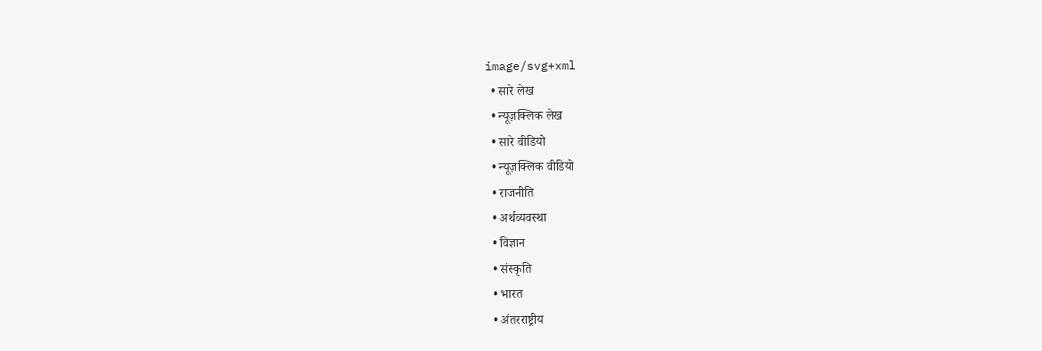image/svg+xml
  • सारे लेख
  • न्यूज़क्लिक लेख
  • सारे वीडियो
  • न्यूज़क्लिक वीडियो
  • राजनीति
  • अर्थव्यवस्था
  • विज्ञान
  • संस्कृति
  • भारत
  • अंतरराष्ट्रीय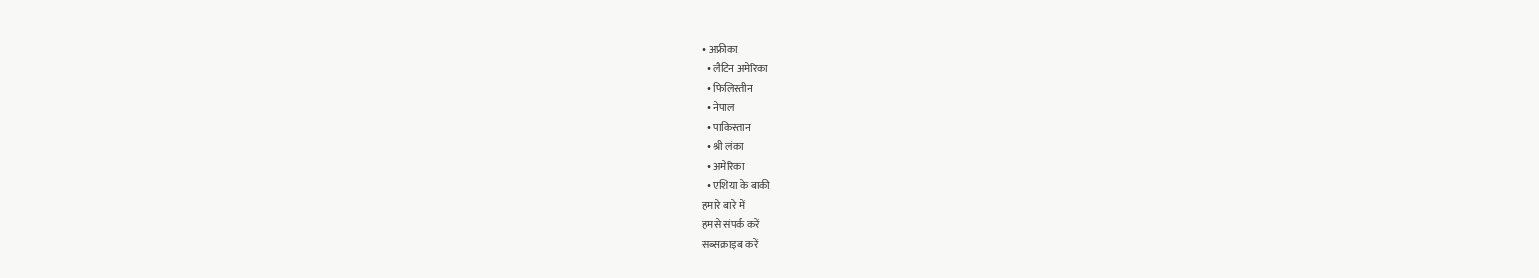• अफ्रीका
  • लैटिन अमेरिका
  • फिलिस्तीन
  • नेपाल
  • पाकिस्तान
  • श्री लंका
  • अमेरिका
  • एशिया के बाकी
हमारे बारे में
हमसे संपर्क करें
सब्सक्राइब करें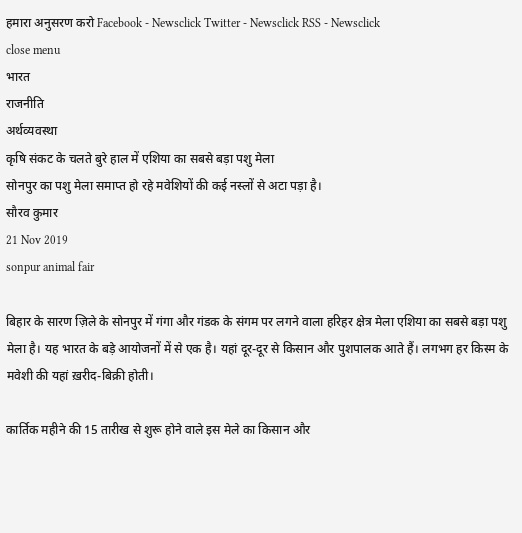हमारा अनुसरण करो Facebook - Newsclick Twitter - Newsclick RSS - Newsclick
close menu
भारत
राजनीति
अर्थव्यवस्था
कृषि संकट के चलते बुरे हाल में एशिया का सबसे बड़ा पशु मेला
सोनपुर का पशु मेला समाप्त हो रहे मवेशियों की कई नस्लों से अटा पड़ा है।
सौरव कुमार
21 Nov 2019
sonpur animal fair

बिहार के सारण ज़िले के सोनपुर में गंगा और गंडक के संगम पर लगने वाला हरिहर क्षेत्र मेला एशिया का सबसे बड़ा पशु मेला है। यह भारत के बड़े आयोजनों में से एक है। यहां दूर-दूर से किसान और पुशपालक आते हैं। लगभग हर किस्म के मवेशी की यहां ख़रीद-बिक्री होती।

कार्तिक महीने की 15 तारीख से शुरू होने वाले इस मेले का किसान और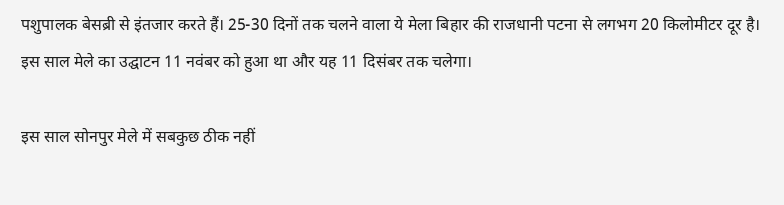पशुपालक बेसब्री से इंतजार करते हैं। 25-30 दिनों तक चलने वाला ये मेला बिहार की राजधानी पटना से लगभग 20 किलोमीटर दूर है। इस साल मेले का उद्घाटन 11 नवंबर को हुआ था और यह 11 दिसंबर तक चलेगा।

इस साल सोनपुर मेले में सबकुछ ठीक नहीं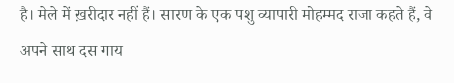है। मेले में ख़रीदार नहीं हैं। सारण के एक पशु व्यापारी मोहम्मद राजा कहते हैं, वे अपने साथ दस गाय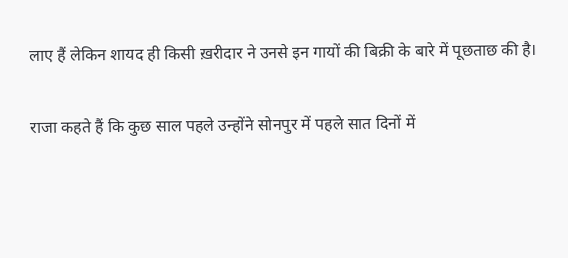लाए हैं लेकिन शायद ही किसी ख़रीदार ने उनसे इन गायों की बिक्री के बारे में पूछताछ की है।

राजा कहते हैं कि कुछ साल पहले उन्होंने सोनपुर में पहले सात दिनों में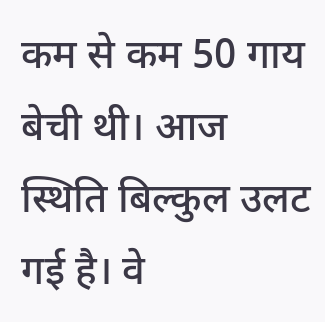कम से कम 50 गाय बेची थी। आज स्थिति बिल्कुल उलट गई है। वे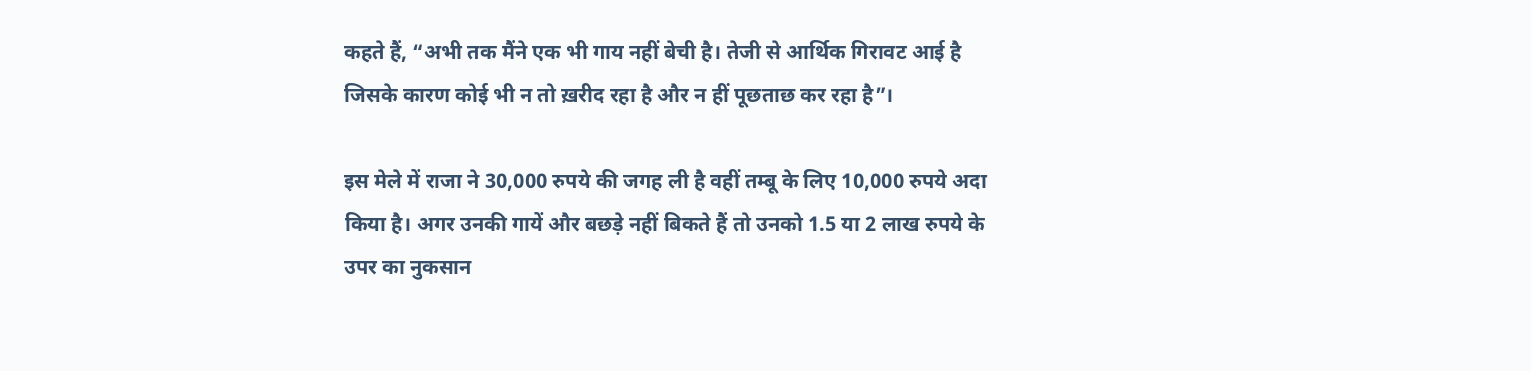कहते हैं, “अभी तक मैंने एक भी गाय नहीं बेची है। तेजी से आर्थिक गिरावट आई है जिसके कारण कोई भी न तो ख़रीद रहा है और न हीं पूछताछ कर रहा है”।

इस मेले में राजा ने 30,000 रुपये की जगह ली है वहीं तम्बू के लिए 10,000 रुपये अदा किया है। अगर उनकी गायें और बछड़े नहीं बिकते हैं तो उनको 1.5 या 2 लाख रुपये के उपर का नुकसान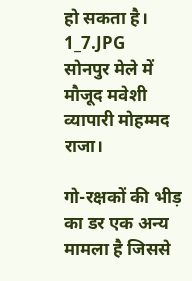हो सकता है।
1_7.JPG
सोनपुर मेले में मौजूद मवेशी व्यापारी मोहम्मद राजा।

गो-रक्षकों की भीड़ का डर एक अन्य मामला है जिससे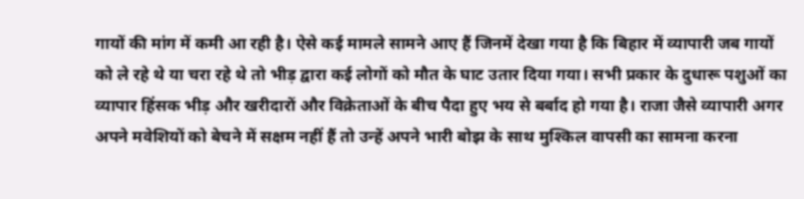गायों की मांग में कमी आ रही है। ऐसे कई मामले सामने आए हैं जिनमें देखा गया है कि बिहार में व्यापारी जब गायों को ले रहे थे या चरा रहे थे तो भीड़ द्वारा कई लोगों को मौत के घाट उतार दिया गया। सभी प्रकार के दुधारू पशुओं का व्यापार हिंसक भीड़ और खरीदारों और विक्रेताओं के बीच पैदा हुए भय से बर्बाद हो गया है। राजा जैसे व्यापारी अगर अपने मवेशियों को बेचने में सक्षम नहीं हैं तो उन्हें अपने भारी बोझ के साथ मुश्किल वापसी का सामना करना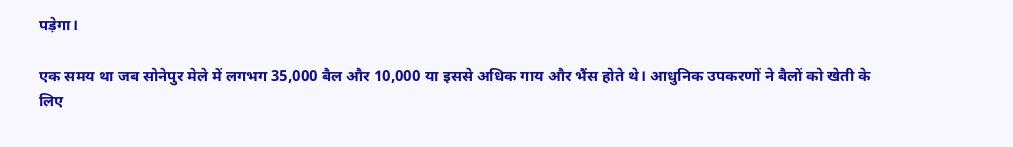पड़ेगा।

एक समय था जब सोनेपुर मेले में लगभग 35,000 बैल और 10,000 या इससे अधिक गाय और भैंस होते थे। आधुनिक उपकरणों ने बैलों को खेती के लिए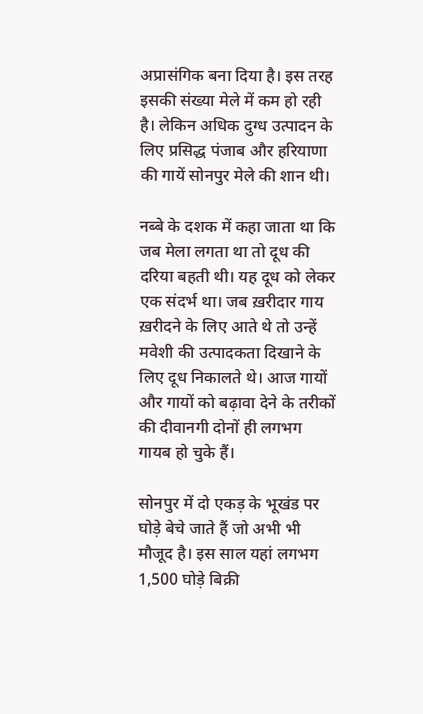अप्रासंगिक बना दिया है। इस तरह इसकी संख्या मेले में कम हो रही है। लेकिन अधिक दुग्ध उत्पादन के लिए प्रसिद्ध पंजाब और हरियाणा की गायें सोनपुर मेले की शान थी।

नब्बे के दशक में कहा जाता था कि जब मेला लगता था तो दूध की दरिया बहती थी। यह दूध को लेकर एक संदर्भ था। जब ख़रीदार गाय ख़रीदने के लिए आते थे तो उन्हें मवेशी की उत्पादकता दिखाने के लिए दूध निकालते थे। आज गायों और गायों को बढ़ावा देने के तरीकों की दीवानगी दोनों ही लगभग गायब हो चुके हैं।

सोनपुर में दो एकड़ के भूखंड पर घोड़े बेचे जाते हैं जो अभी भी मौजूद है। इस साल यहां लगभग 1,500 घोड़े बिक्री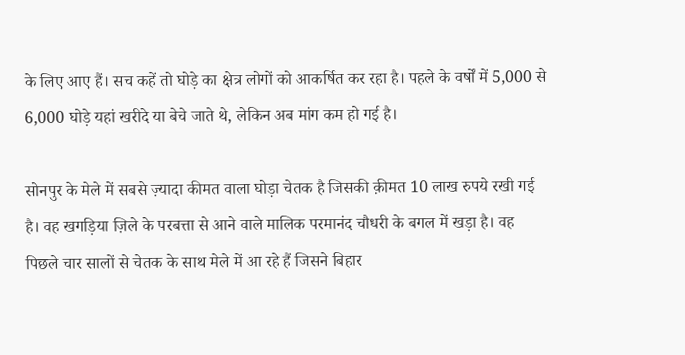के लिए आए हैं। सच कहें तो घोड़े का क्षेत्र लोगों को आकर्षित कर रहा है। पहले के वर्षों में 5,000 से 6,000 घोड़े यहां खरीदे या बेचे जाते थे, लेकिन अब मांग कम हो गई है।

सोनपुर के मेले में सबसे ज़्यादा कीमत वाला घोड़ा चेतक है जिसकी क़ीमत 10 लाख रुपये रखी गई है। वह खगड़िया ज़िले के परबत्ता से आने वाले मालिक परमानंद चौधरी के बगल में खड़ा है। वह पिछले चार सालों से चेतक के साथ मेले में आ रहे हैं जिसने बिहार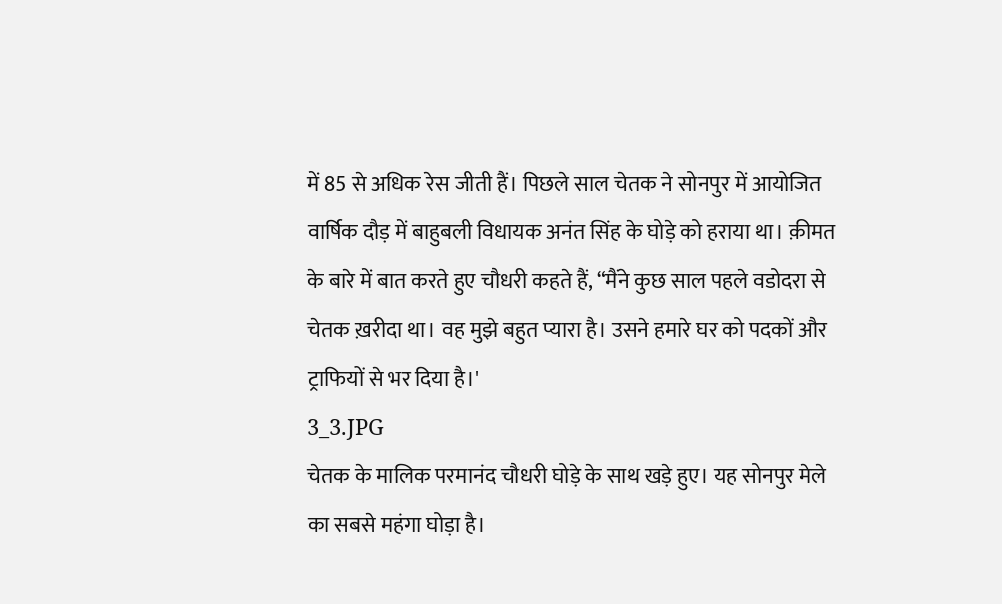में 85 से अधिक रेस जीती हैं। पिछले साल चेतक ने सोनपुर में आयोजित वार्षिक दौड़ में बाहुबली विधायक अनंत सिंह के घोड़े को हराया था। क़ीमत के बारे में बात करते हुए चौधरी कहते हैं, “मैंने कुछ साल पहले वडोदरा से चेतक ख़रीदा था। वह मुझे बहुत प्यारा है। उसने हमारे घर को पदकों और ट्राफियों से भर दिया है।'
3_3.JPG
चेतक के मालिक परमानंद चौधरी घोड़े के साथ खड़े हुए। यह सोनपुर मेले का सबसे महंगा घोड़ा है।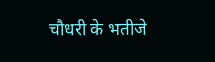चौधरी के भतीजे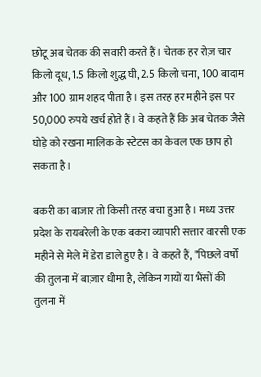छोटू अब चेतक की सवारी करते हैं। चेतक हर रोज़ चार किलो दूध, 1.5 किलो शुद्ध घी, 2.5 किलो चना, 100 बादाम और 100 ग्राम शहद पीता है। इस तरह हर महीने इस पर 50,000 रुपये खर्च होते हैं। वे कहते हैं कि अब चेतक जैसे घोड़े को रखना मालिक के स्टेटस का केवल एक छाप हो सकता है।

बकरी का बाजार तो किसी तरह बचा हुआ है। मध्य उत्तर प्रदेश के रायबरेली के एक बकरा व्यापारी सत्तार वारसी एक महीने से मेले में डेरा डाले हुए है। वे कहते हैं, "पिछले वर्षों की तुलना में बाज़ार धीमा है, लेकिन गायों या भैंसों की तुलना में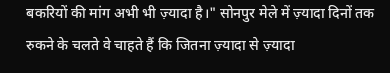बकरियों की मांग अभी भी ज़्यादा है।" सोनपुर मेले में ज़्यादा दिनों तक रुकने के चलते वे चाहते हैं कि जितना ज़्यादा से ज़्यादा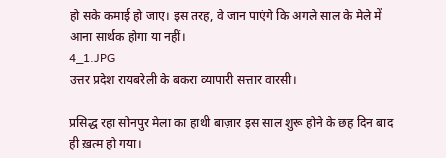हो सके कमाई हो जाए। इस तरह, वे जान पाएंगे कि अगले साल के मेले में आना सार्थक होगा या नहीं।
4_1.JPG
उत्तर प्रदेश रायबरेली के बकरा व्यापारी सत्तार वारसी।

प्रसिद्ध रहा सोनपुर मेला का हाथी बाज़ार इस साल शुरू होने के छह दिन बाद ही ख़त्म हो गया।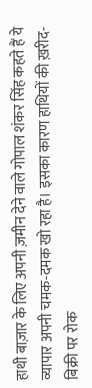हाथी बाज़ार के लिए अपनी ज़मीन देने वाले गोपाल शंकर सिंह कहते हैं ये व्यापार अपनी चमक-दमक खो रहा है। इसका कारण हाथियों की ख़रीद-बिक्री पर रोक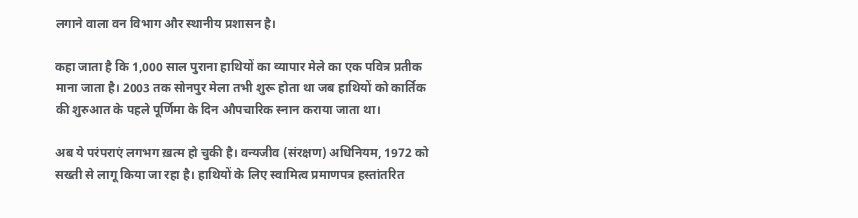लगाने वाला वन विभाग और स्थानीय प्रशासन है।

कहा जाता है कि 1,000 साल पुराना हाथियों का व्यापार मेले का एक पवित्र प्रतीक माना जाता है। 2003 तक सोनपुर मेला तभी शुरू होता था जब हाथियों को कार्तिक की शुरुआत के पहले पूर्णिमा के दिन औपचारिक स्नान कराया जाता था।

अब ये परंपराएं लगभग ख़त्म हो चुकी है। वन्यजीव (संरक्षण) अधिनियम, 1972 को सख्ती से लागू किया जा रहा है। हाथियों के लिए स्वामित्व प्रमाणपत्र हस्तांतरित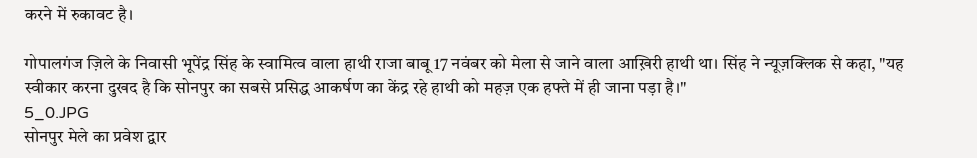करने में रुकावट है।

गोपालगंज ज़िले के निवासी भूपेंद्र सिंह के स्वामित्व वाला हाथी राजा बाबू 17 नवंबर को मेला से जाने वाला आख़िरी हाथी था। सिंह ने न्यूज़क्लिक से कहा, "यह स्वीकार करना दुखद है कि सोनपुर का सबसे प्रसिद्ध आकर्षण का केंद्र रहे हाथी को महज़ एक हफ्ते में ही जाना पड़ा है।"
5_0.JPG
सोनपुर मेले का प्रवेश द्वार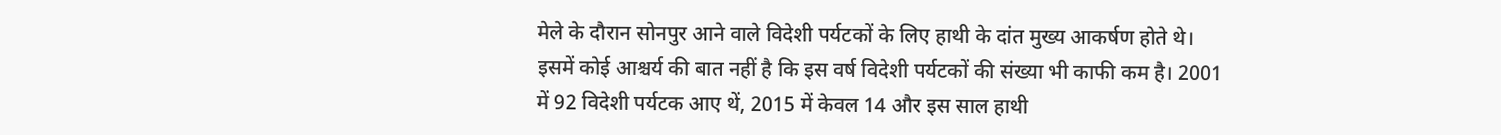मेले के दौरान सोनपुर आने वाले विदेशी पर्यटकों के लिए हाथी के दांत मुख्य आकर्षण होते थे। इसमें कोई आश्चर्य की बात नहीं है कि इस वर्ष विदेशी पर्यटकों की संख्या भी काफी कम है। 2001 में 92 विदेशी पर्यटक आए थें, 2015 में केवल 14 और इस साल हाथी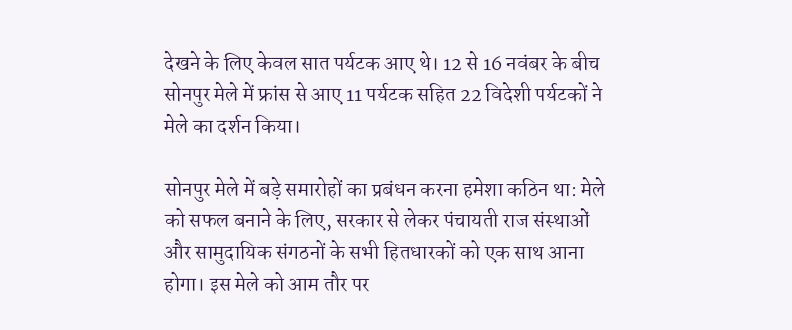देखने के लिए केवल सात पर्यटक आए थे। 12 से 16 नवंबर के बीच सोनपुर मेले में फ्रांस से आए 11 पर्यटक सहित 22 विदेशी पर्यटकों ने मेले का दर्शन किया।

सोनपुर मेले में बड़े समारोहों का प्रबंधन करना हमेशा कठिन था: मेले को सफल बनाने के लिए, सरकार से लेकर पंचायती राज संस्थाओं और सामुदायिक संगठनों के सभी हितधारकों को एक साथ आना होगा। इस मेले को आम तौर पर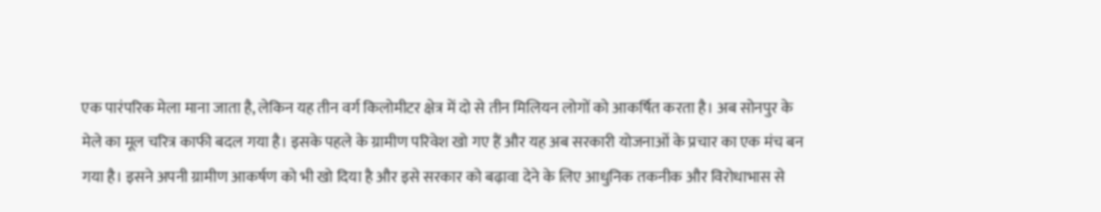एक पारंपरिक मेला माना जाता है, लेकिन यह तीन वर्ग किलोमीटर क्षेत्र में दो से तीन मिलियन लोगों को आकर्षित करता है। अब सोनपुर के मेले का मूल चरित्र काफी बदल गया है। इसके पहले के ग्रामीण परिवेश खो गए हैं और यह अब सरकारी योजनाओं के प्रचार का एक मंच बन गया है। इसने अपनी ग्रामीण आकर्षण को भी खो दिया है और इसे सरकार को बढ़ावा देने के लिए आधुनिक तकनीक और विरोधाभास से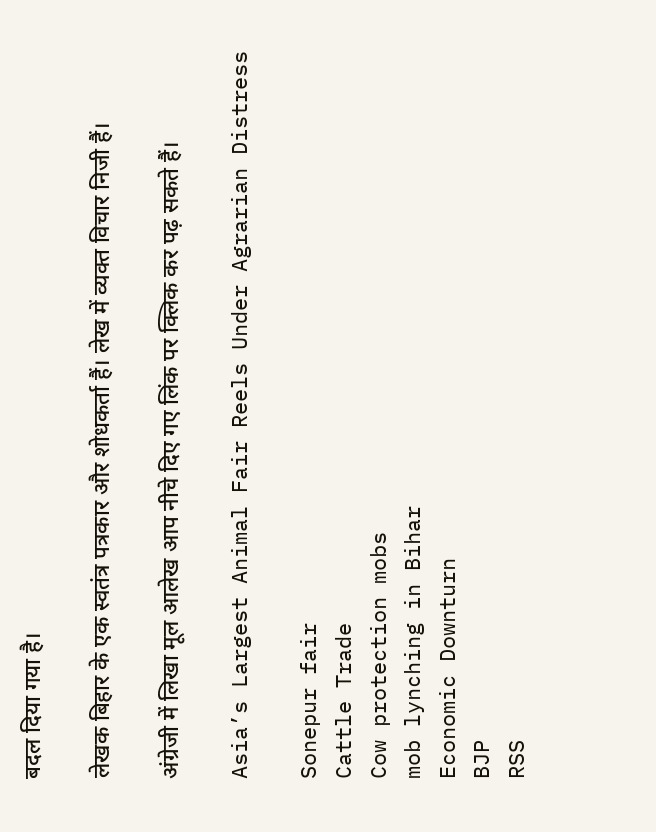बदल दिया गया है।

लेखक बिहार के एक स्वतंत्र पत्रकार और शोधकर्ता हैं। लेख में व्यक्त विचार निजी हैं।

अंग्रेजी में लिखा मूल आलेख आप नीचे दिए गए लिंक पर क्लिक कर पढ़ सकते हैं।

Asia’s Largest Animal Fair Reels Under Agrarian Distress

Sonepur fair
Cattle Trade
Cow protection mobs
mob lynching in Bihar
Economic Downturn
BJP
RSS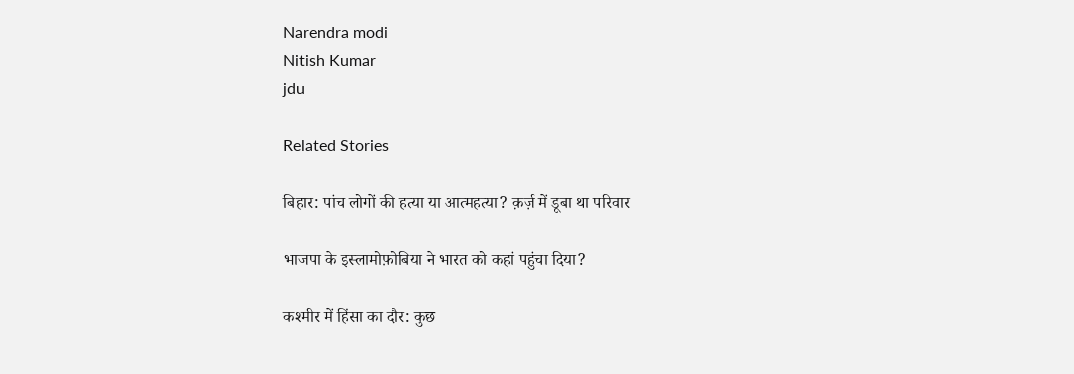Narendra modi
Nitish Kumar
jdu

Related Stories

बिहार: पांच लोगों की हत्या या आत्महत्या? क़र्ज़ में डूबा था परिवार

भाजपा के इस्लामोफ़ोबिया ने भारत को कहां पहुंचा दिया?

कश्मीर में हिंसा का दौर: कुछ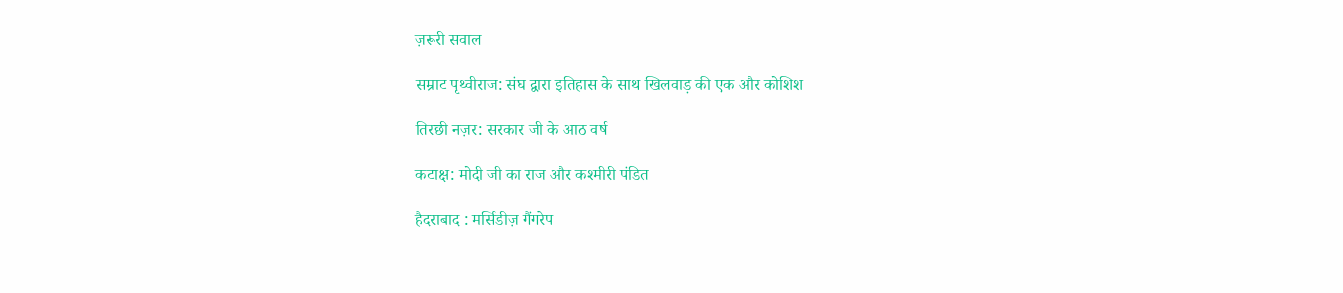ज़रूरी सवाल

सम्राट पृथ्वीराज: संघ द्वारा इतिहास के साथ खिलवाड़ की एक और कोशिश

तिरछी नज़र: सरकार जी के आठ वर्ष

कटाक्ष: मोदी जी का राज और कश्मीरी पंडित

हैदराबाद : मर्सिडीज़ गैंगरेप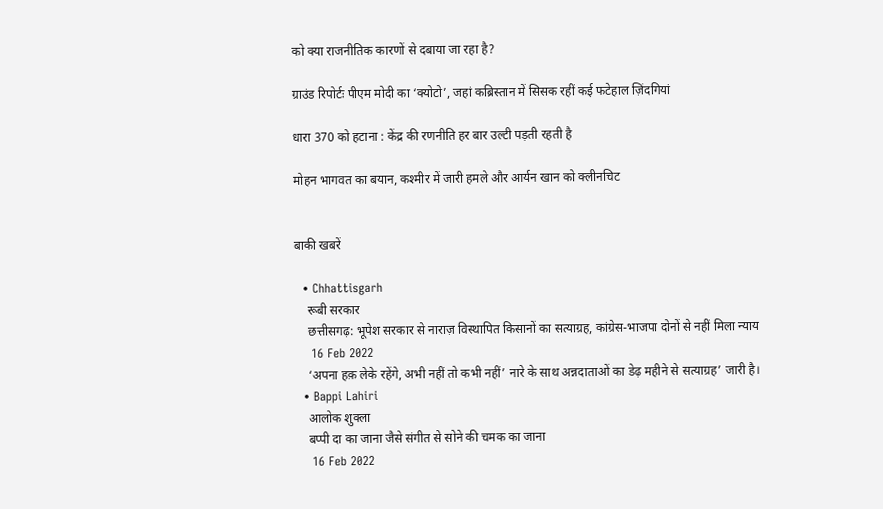को क्या राजनीतिक कारणों से दबाया जा रहा है?

ग्राउंड रिपोर्टः पीएम मोदी का ‘क्योटो’, जहां कब्रिस्तान में सिसक रहीं कई फटेहाल ज़िंदगियां

धारा 370 को हटाना : केंद्र की रणनीति हर बार उल्टी पड़ती रहती है

मोहन भागवत का बयान, कश्मीर में जारी हमले और आर्यन खान को क्लीनचिट


बाकी खबरें

  • Chhattisgarh
    रूबी सरकार
    छत्तीसगढ़: भूपेश सरकार से नाराज़ विस्थापित किसानों का सत्याग्रह, कांग्रेस-भाजपा दोनों से नहीं मिला न्याय
    16 Feb 2022
    ‘अपना हक़ लेके रहेंगे, अभी नहीं तो कभी नहीं’ नारे के साथ अन्नदाताओं का डेढ़ महीने से सत्याग्रह’ जारी है।
  • Bappi Lahiri
    आलोक शुक्ला
    बप्पी दा का जाना जैसे संगीत से सोने की चमक का जाना
    16 Feb 2022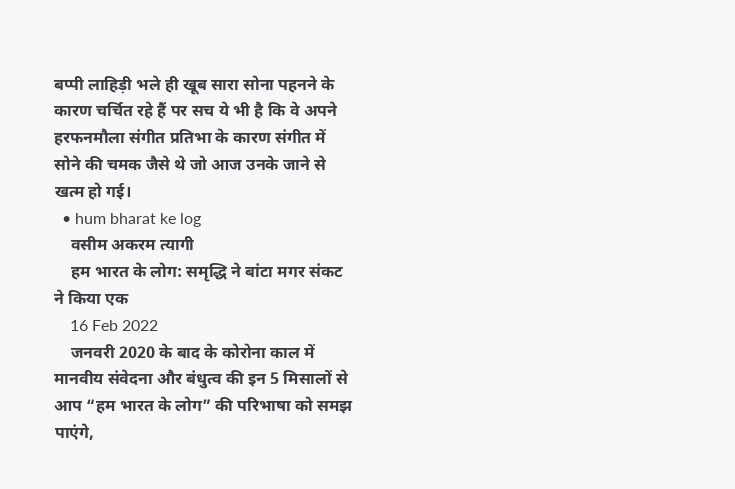बप्पी लाहिड़ी भले ही खूब सारा सोना पहनने के कारण चर्चित रहे हैं पर सच ये भी है कि वे अपने हरफनमौला संगीत प्रतिभा के कारण संगीत में सोने की चमक जैसे थे जो आज उनके जाने से खत्म हो गई।
  • hum bharat ke log
    वसीम अकरम त्यागी
    हम भारत के लोग: समृद्धि ने बांटा मगर संकट ने किया एक
    16 Feb 2022
    जनवरी 2020 के बाद के कोरोना काल में मानवीय संवेदना और बंधुत्व की इन 5 मिसालों से आप “हम भारत के लोग” की परिभाषा को समझ पाएंगे,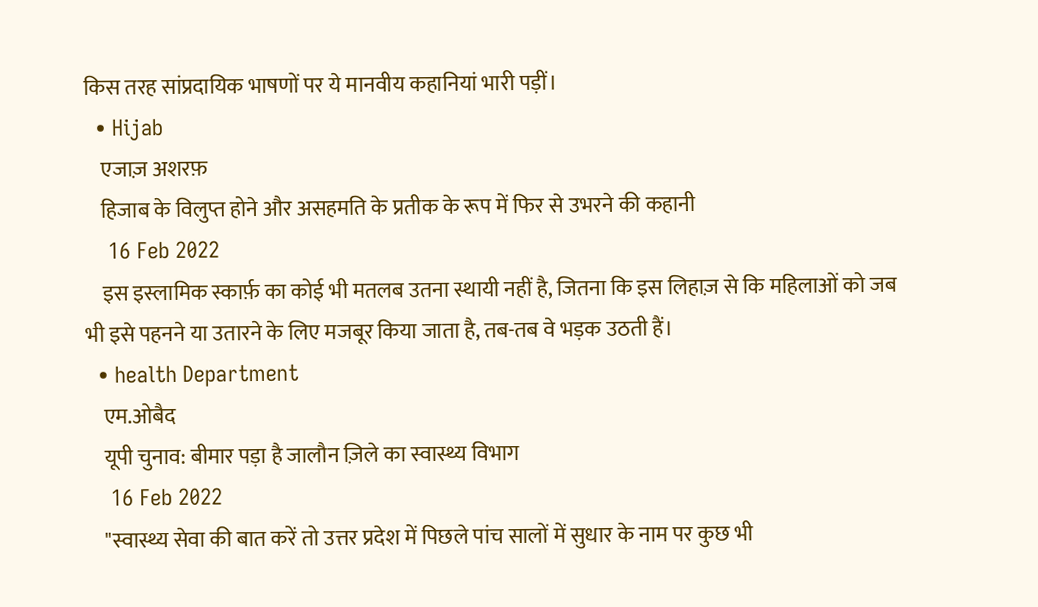किस तरह सांप्रदायिक भाषणों पर ये मानवीय कहानियां भारी पड़ीं।
  • Hijab
    एजाज़ अशरफ़
    हिजाब के विलुप्त होने और असहमति के प्रतीक के रूप में फिर से उभरने की कहानी
    16 Feb 2022
    इस इस्लामिक स्कार्फ़ का कोई भी मतलब उतना स्थायी नहीं है, जितना कि इस लिहाज़ से कि महिलाओं को जब भी इसे पहनने या उतारने के लिए मजबूर किया जाता है, तब-तब वे भड़क उठती हैं।
  • health Department
    एम.ओबैद
    यूपी चुनाव: बीमार पड़ा है जालौन ज़िले का स्वास्थ्य विभाग
    16 Feb 2022
    "स्वास्थ्य सेवा की बात करें तो उत्तर प्रदेश में पिछले पांच सालों में सुधार के नाम पर कुछ भी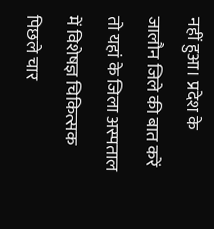नहीं हुआ। प्रदेश के जालौन जिले की बात करें तो यहां के जिला अस्पताल में विशेषज्ञ चिकित्सक पिछले चार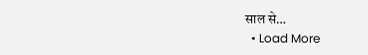साल से…
  • Load More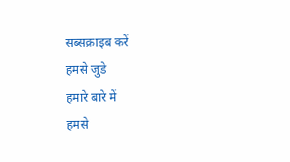सब्सक्राइब करें
हमसे जुडे
हमारे बारे में
हमसे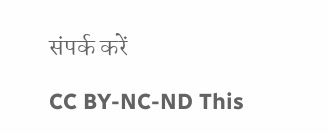संपर्क करें

CC BY-NC-ND This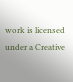work is licensed under a Creative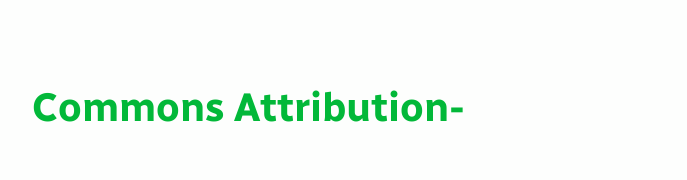Commons Attribution-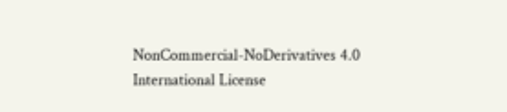NonCommercial-NoDerivatives 4.0 International License